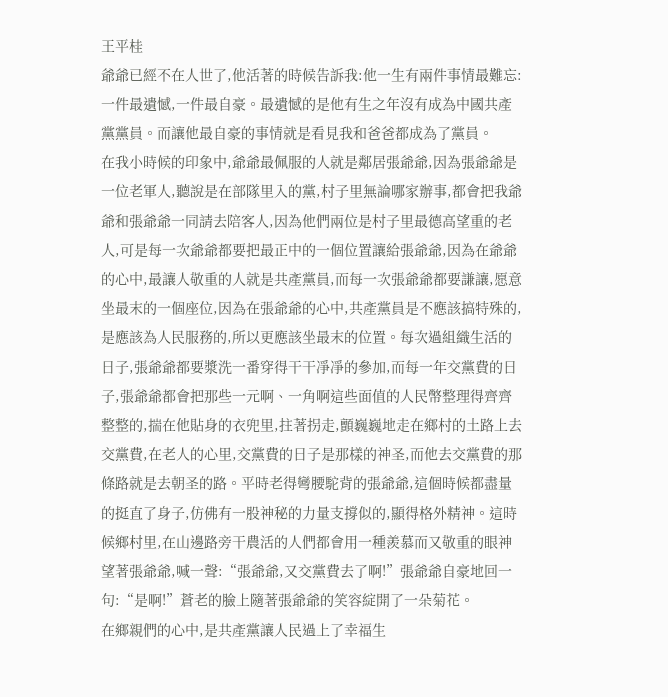王平桂
爺爺已經不在人世了,他活著的時候告訴我:他一生有兩件事情最難忘:一件最遺憾,一件最自豪。最遺憾的是他有生之年沒有成為中國共產黨黨員。而讓他最自豪的事情就是看見我和爸爸都成為了黨員。
在我小時候的印象中,爺爺最佩服的人就是鄰居張爺爺,因為張爺爺是一位老軍人,聽說是在部隊里入的黨,村子里無論哪家辦事,都會把我爺爺和張爺爺一同請去陪客人,因為他們兩位是村子里最德高望重的老人,可是每一次爺爺都要把最正中的一個位置讓給張爺爺,因為在爺爺的心中,最讓人敬重的人就是共產黨員,而每一次張爺爺都要謙讓,愿意坐最末的一個座位,因為在張爺爺的心中,共產黨員是不應該搞特殊的,是應該為人民服務的,所以更應該坐最末的位置。每次過組織生活的日子,張爺爺都要漿洗一番穿得干干凈凈的參加,而每一年交黨費的日子,張爺爺都會把那些一元啊、一角啊這些面值的人民幣整理得齊齊整整的,揣在他貼身的衣兜里,拄著拐走,顫巍巍地走在鄉村的土路上去交黨費,在老人的心里,交黨費的日子是那樣的神圣,而他去交黨費的那條路就是去朝圣的路。平時老得彎腰駝背的張爺爺,這個時候都盡量的挺直了身子,仿佛有一股神秘的力量支撐似的,顯得格外精神。這時候鄉村里,在山邊路旁干農活的人們都會用一種羨慕而又敬重的眼神望著張爺爺,喊一聲:“張爺爺,又交黨費去了啊!”張爺爺自豪地回一句:“是啊!”蒼老的臉上隨著張爺爺的笑容綻開了一朵菊花。
在鄉親們的心中,是共產黨讓人民過上了幸福生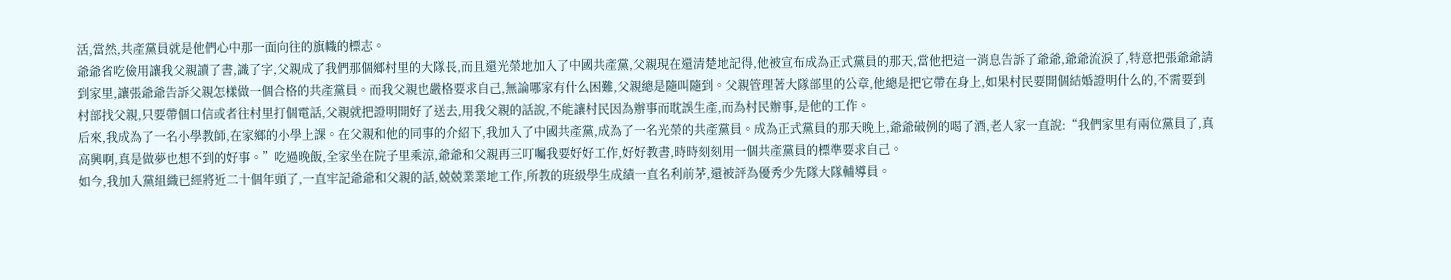活,當然,共產黨員就是他們心中那一面向往的旗幟的標志。
爺爺省吃儉用讓我父親讀了書,識了字,父親成了我們那個鄉村里的大隊長,而且還光榮地加入了中國共產黨,父親現在還清楚地記得,他被宣布成為正式黨員的那天,當他把這一消息告訴了爺爺,爺爺流淚了,特意把張爺爺請到家里,讓張爺爺告訴父親怎樣做一個合格的共產黨員。而我父親也嚴格要求自己,無論哪家有什么困難,父親總是隨叫隨到。父親管理著大隊部里的公章,他總是把它帶在身上,如果村民要開個結婚證明什么的,不需要到村部找父親,只要帶個口信或者往村里打個電話,父親就把證明開好了送去,用我父親的話說,不能讓村民因為辦事而耽誤生產,而為村民辦事,是他的工作。
后來,我成為了一名小學教師,在家鄉的小學上課。在父親和他的同事的介紹下,我加入了中國共產黨,成為了一名光榮的共產黨員。成為正式黨員的那天晚上,爺爺破例的喝了酒,老人家一直說:“我們家里有兩位黨員了,真高興啊,真是做夢也想不到的好事。”吃過晚飯,全家坐在院子里乘涼,爺爺和父親再三叮囑我要好好工作,好好教書,時時刻刻用一個共產黨員的標準要求自己。
如今,我加入黨組織已經將近二十個年頭了,一直牢記爺爺和父親的話,兢兢業業地工作,所教的班級學生成績一直名利前茅,還被評為優秀少先隊大隊輔導員。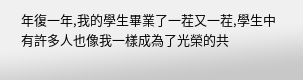年復一年,我的學生畢業了一茬又一茬,學生中有許多人也像我一樣成為了光榮的共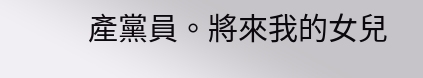產黨員。將來我的女兒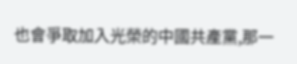也會爭取加入光榮的中國共產黨,那一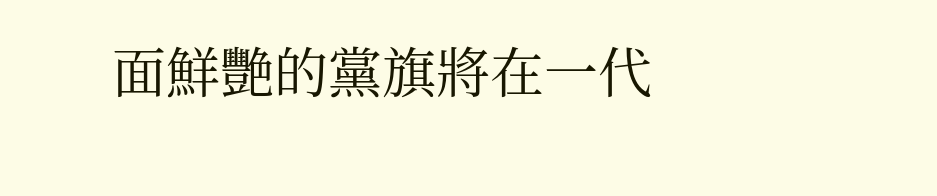面鮮艷的黨旗將在一代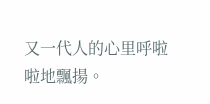又一代人的心里呼啦啦地飄揚。